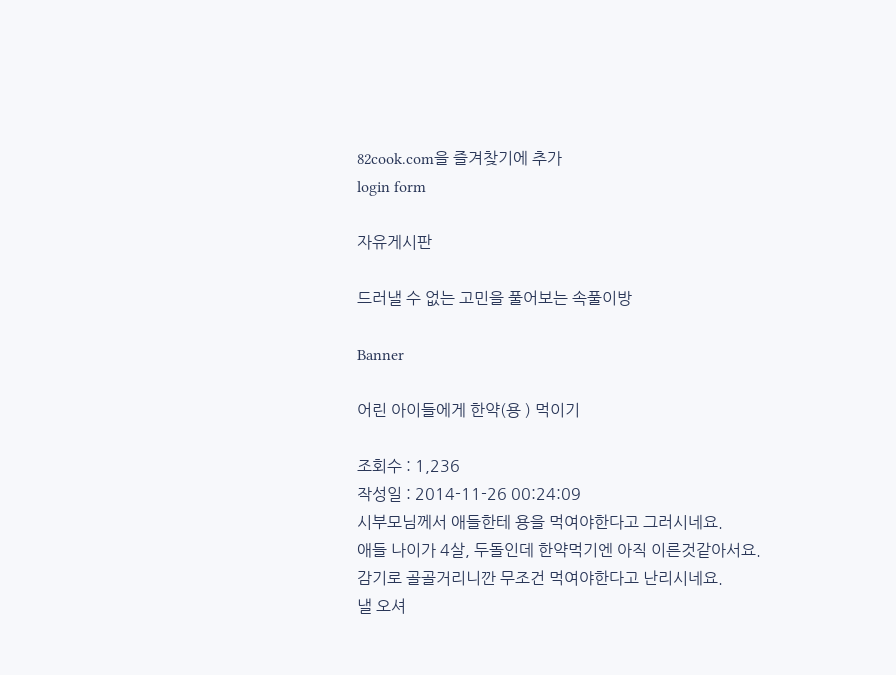82cook.com을 즐겨찾기에 추가
login form

자유게시판

드러낼 수 없는 고민을 풀어보는 속풀이방

Banner

어린 아이들에게 한약(용 ) 먹이기

조회수 : 1,236
작성일 : 2014-11-26 00:24:09
시부모님께서 애들한테 용을 먹여야한다고 그러시네요.
애들 나이가 4살, 두돌인데 한약먹기엔 아직 이른것같아서요.
감기로 골골거리니깐 무조건 먹여야한다고 난리시네요.
낼 오셔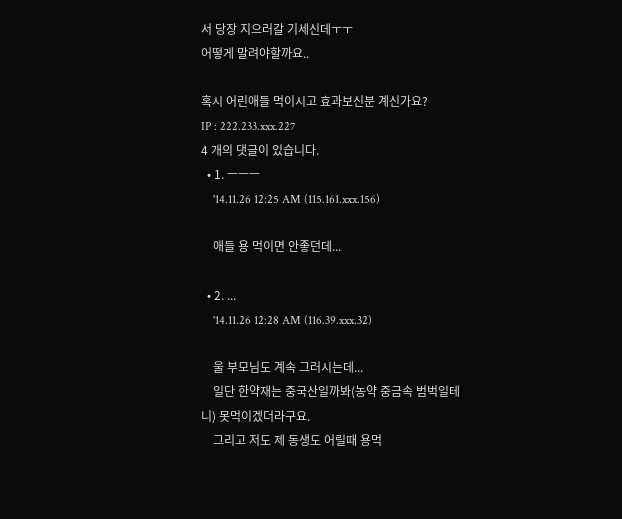서 당장 지으러갈 기세신데ㅜㅜ
어떻게 말려야할까요..

혹시 어린애들 먹이시고 효과보신분 계신가요?
IP : 222.233.xxx.227
4 개의 댓글이 있습니다.
  • 1. ㅡㅡㅡ
    '14.11.26 12:25 AM (115.161.xxx.156)

    애들 용 먹이면 안좋던데...

  • 2. ...
    '14.11.26 12:28 AM (116.39.xxx.32)

    울 부모님도 계속 그러시는데...
    일단 한약재는 중국산일까봐(농약 중금속 범벅일테니) 못먹이겠더라구요.
    그리고 저도 제 동생도 어릴때 용먹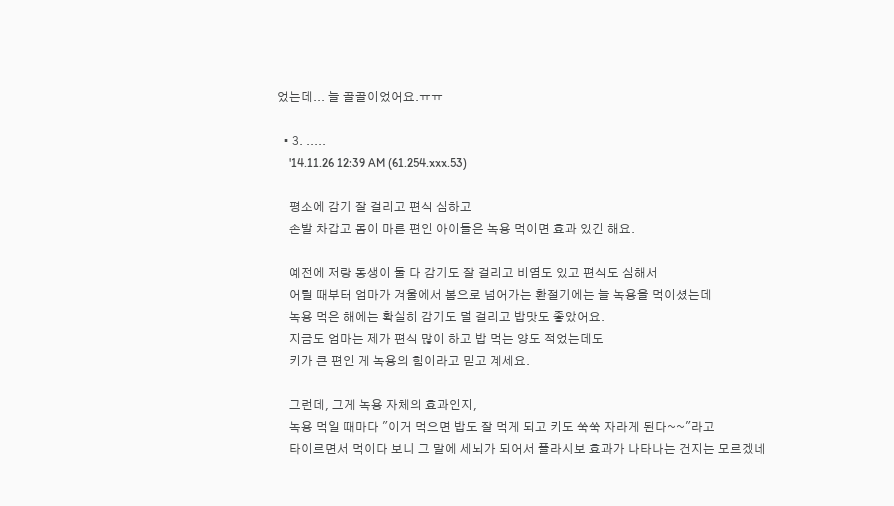었는데... 늘 골골이었어요.ㅠㅠ

  • 3. .....
    '14.11.26 12:39 AM (61.254.xxx.53)

    평소에 감기 잘 걸리고 편식 심하고
    손발 차갑고 몸이 마른 편인 아이들은 녹용 먹이면 효과 있긴 해요.

    예전에 저랑 동생이 둘 다 감기도 잘 걸리고 비염도 있고 편식도 심해서
    어릴 때부터 엄마가 겨울에서 봄으로 넘어가는 환절기에는 늘 녹용을 먹이셨는데
    녹용 먹은 해에는 확실히 감기도 덜 걸리고 밥맛도 좋았어요.
    지금도 엄마는 제가 편식 많이 하고 밥 먹는 양도 적었는데도
    키가 큰 편인 게 녹용의 힘이라고 믿고 계세요.

    그런데, 그게 녹용 자체의 효과인지,
    녹용 먹일 때마다 "이거 먹으면 밥도 잘 먹게 되고 키도 쑥쑥 자라게 된다~~"라고
    타이르면서 먹이다 보니 그 말에 세뇌가 되어서 플라시보 효과가 나타나는 건지는 모르겠네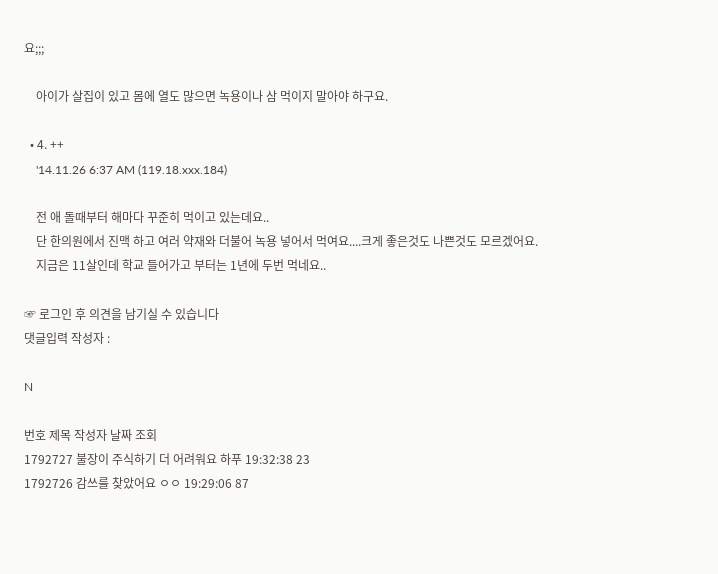요;;;

    아이가 살집이 있고 몸에 열도 많으면 녹용이나 삼 먹이지 말아야 하구요.

  • 4. ++
    '14.11.26 6:37 AM (119.18.xxx.184)

    전 애 돌때부터 해마다 꾸준히 먹이고 있는데요..
    단 한의원에서 진맥 하고 여러 약재와 더불어 녹용 넣어서 먹여요....크게 좋은것도 나쁜것도 모르겠어요.
    지금은 11살인데 학교 들어가고 부터는 1년에 두번 먹네요..

☞ 로그인 후 의견을 남기실 수 있습니다
댓글입력 작성자 :

N

번호 제목 작성자 날짜 조회
1792727 불장이 주식하기 더 어려워요 하푸 19:32:38 23
1792726 감쓰를 찾았어요 ㅇㅇ 19:29:06 87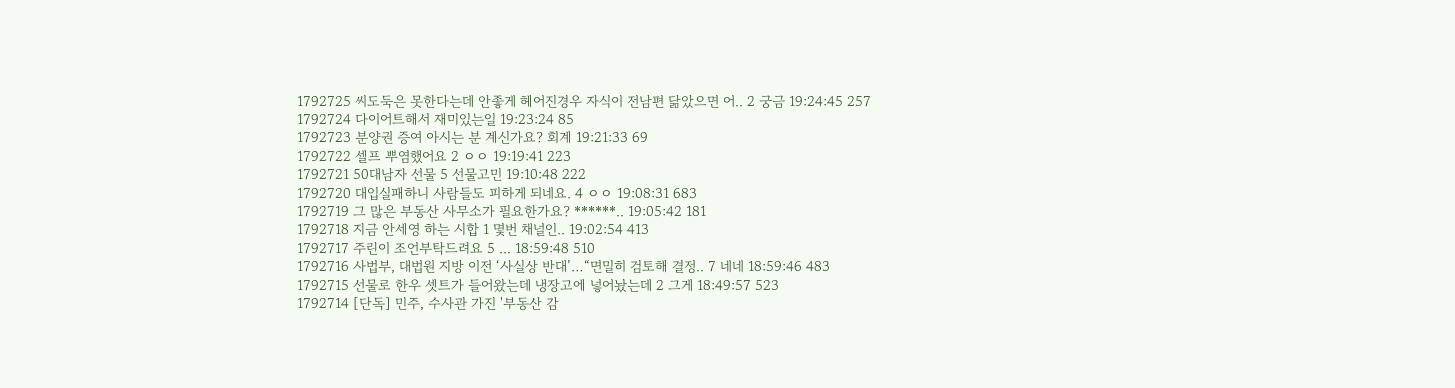1792725 씨도둑은 못한다는데 안좋게 헤어진경우 자식이 전남편 닮았으면 어.. 2 궁금 19:24:45 257
1792724 다이어트해서 재미있는일 19:23:24 85
1792723 분양권 증여 아시는 분 계신가요? 회계 19:21:33 69
1792722 셀프 뿌염했어요 2 ㅇㅇ 19:19:41 223
1792721 50대남자 선물 5 선물고민 19:10:48 222
1792720 대입실패하니 사람들도 피하게 되네요. 4 ㅇㅇ 19:08:31 683
1792719 그 많은 부동산 사무소가 필요한가요? ******.. 19:05:42 181
1792718 지금 안세영 하는 시합 1 몇번 채널인.. 19:02:54 413
1792717 주린이 조언부탁드려요 5 ... 18:59:48 510
1792716 사법부, 대법원 지방 이전 ‘사실상 반대’…“면밀히 검토해 결정.. 7 네네 18:59:46 483
1792715 선물로 한우 셋트가 들어왔는데 냉장고에 넣어놨는데 2 그게 18:49:57 523
1792714 [단독] 민주, 수사관 가진 '부동산 감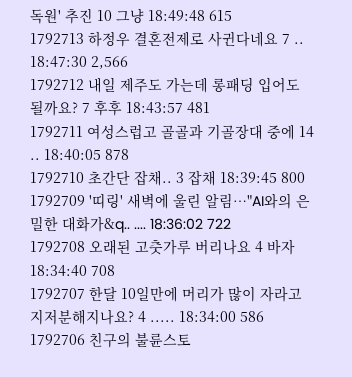독원' 추진 10 그냥 18:49:48 615
1792713 하정우 결혼전제로 사귄다네요 7 .. 18:47:30 2,566
1792712 내일 제주도 가는데 롱패딩 입어도 될까요? 7 후후 18:43:57 481
1792711 여성스럽고 골골과 기골장대 중에 14 .. 18:40:05 878
1792710 초간단 잡채.. 3 잡채 18:39:45 800
1792709 '띠링' 새벽에 울린 알림…"AI와의 은밀한 대화가&q.. .... 18:36:02 722
1792708 오래된 고춧가루 버리나요 4 바자 18:34:40 708
1792707 한달 10일만에 머리가 많이 자라고 지저분해지나요? 4 ..... 18:34:00 586
1792706 친구의 불륜스토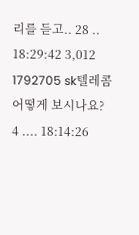리를 듣고.. 28 .. 18:29:42 3,012
1792705 sk텔레콤 어떻게 보시나요? 4 .... 18:14:26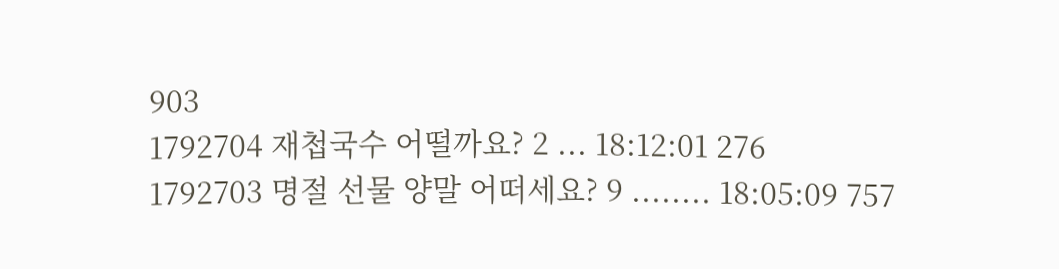903
1792704 재첩국수 어떨까요? 2 ... 18:12:01 276
1792703 명절 선물 양말 어떠세요? 9 ........ 18:05:09 757